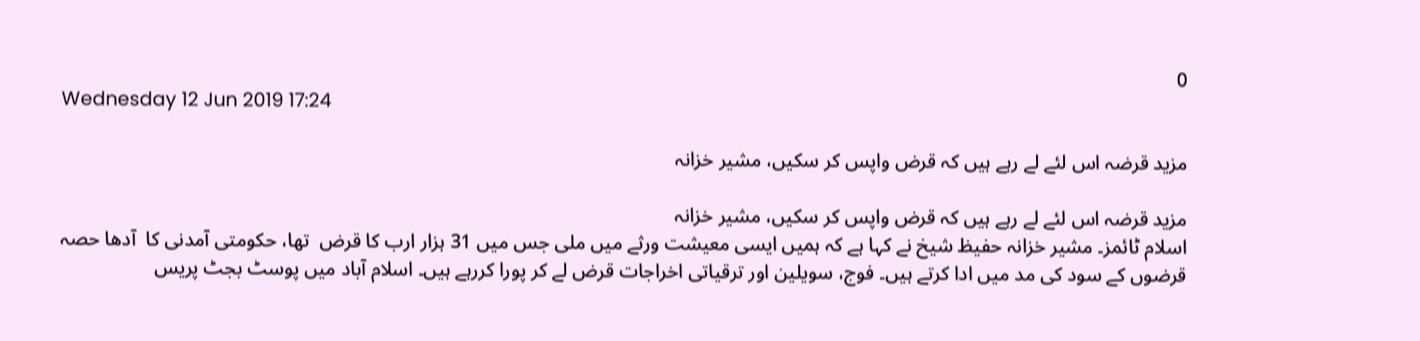0
Wednesday 12 Jun 2019 17:24

مزید قرضہ اس لئے لے رہے ہیں کہ قرض واپس کر سکیں، مشیر خزانہ

مزید قرضہ اس لئے لے رہے ہیں کہ قرض واپس کر سکیں، مشیر خزانہ
اسلام ٹائمز۔ مشیر خزانہ حفیظ شیخ نے کہا ہے کہ ہمیں ایسی معیشت ورثے میں ملی جس میں 31 ہزار ارب کا قرض  تھا، حکومتی آمدنی کا  آدھا حصہ قرضوں کے سود کی مد میں ادا کرتے ہیں۔ فوج، سویلین اور ترقیاتی اخراجات قرض لے کر پورا کررہے ہیں۔ اسلام آباد میں پوسٹ بجٹ پریس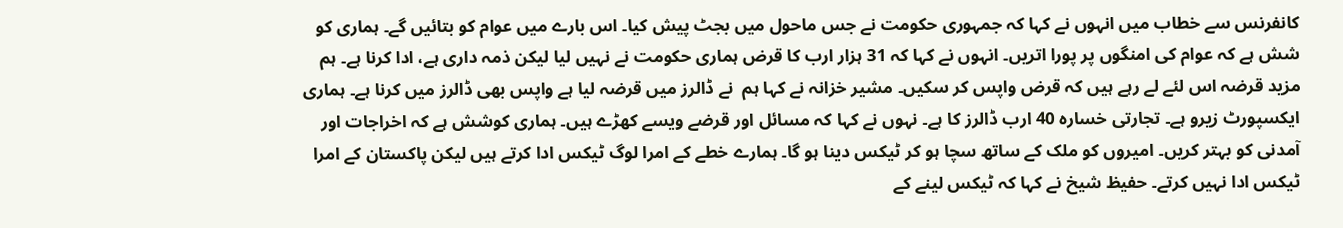کانفرنس سے خطاب میں انہوں نے کہا کہ جمہوری حکومت نے جس ماحول میں بجٹ پیش کیا۔ اس بارے میں عوام کو بتائیں گے۔ ہماری کو شش ہے کہ عوام کی امنگوں پر پورا اتریں۔ انہوں نے کہا کہ 31 ہزار ارب کا قرض ہماری حکومت نے نہیں لیا لیکن ذمہ داری ہے، ادا کرنا ہے۔ ہم مزید قرضہ اس لئے لے رہے ہیں کہ قرض واپس کر سکیں۔ مشیر خزانہ نے کہا ہم  نے ڈالرز میں قرضہ لیا ہے واپس بھی ڈالرز میں کرنا ہے۔ ہماری ایکسپورٹ زیرو ہے۔ تجارتی خسارہ 40 ارب ڈالرز کا ہے۔ نہوں نے کہا کہ مسائل اور قرضے ویسے کھڑے ہیں۔ ہماری کوشش ہے کہ اخراجات اور آمدنی کو بہتر کریں۔ امیروں کو ملک کے ساتھ سچا ہو کر ٹیکس دینا ہو گا۔ ہمارے خطے کے امرا لوگ ٹیکس ادا کرتے ہیں لیکن پاکستان کے امرا ٹیکس ادا نہیں کرتے۔ حفیظ شیخ نے کہا کہ ٹیکس لینے کے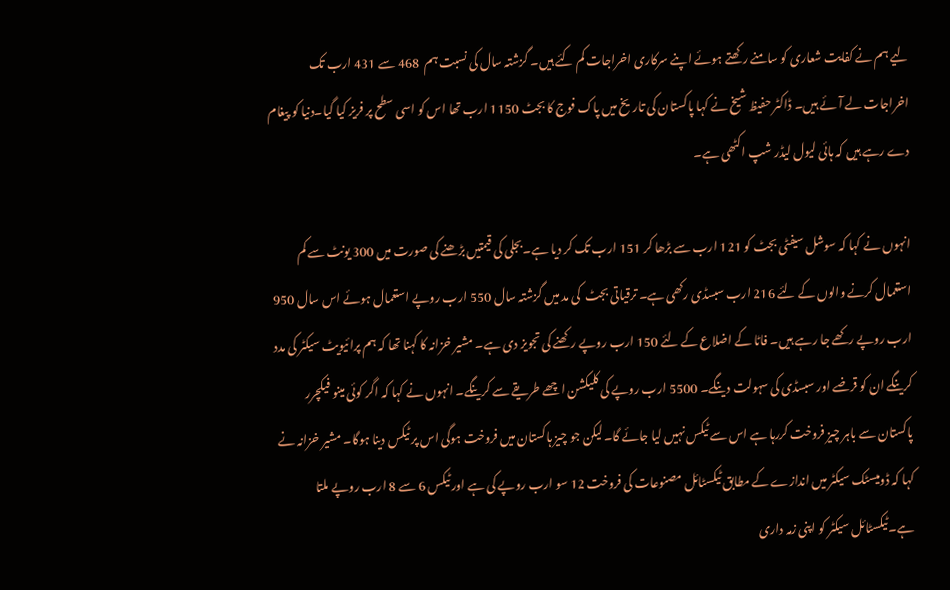لیے ہم نے کفایت شعاری کو سامنے رکھتے ہوئے اپنے سرکاری اخراجات کم کئے ہیں۔ گزشتہ سال کی نسبت ہم  468 سے 431 ارب تک اخراجات لے آئے ہیں۔ ڈاکٹر حفیظ شیخ نے کہا پاکستان کی تاریخ میں پاک فوج کا بجٹ 1150 ارب تھا اس کو اسی سطح پر فریز کیا گیا۔دنیا کو پیغام دے رہے ہیں کہ ہائی لیول لیڈر شپ اکٹھی ہے۔

انہوں نے کہا کہ سوشل سیفٹی بجٹ کو 121 ارب سے بڑھا کر 151 ارب تک کر دیا ہے۔بجلی کی قیمتیں بڑھنے کی صورت میں 300 یونٹ سے کم استعمال کرنے والوں کے لئے 216 ارب سبسڈی رکھی ہے۔ ترقیاتی بجٹ  کی مد میں گزشتہ سال 550 ارب روپے استعمال ہوئے اس سال 950 ارب روپے رکھے جا رہے ہیں۔ فاٹا کے اضلاع کے لئے 150 ارب روپے رکھنے کی تجویز دی ہے۔ مشیر خزانہ کا کہنا تھا کہ ہم پرائیویٹ سیکٹر کی مدد کرینگے ان کو قرضے اور سبسڈی کی سہولت دینگے۔ 5500 ارب روپے کی کلیکشن اچھے طریقے سے کرینگے۔ انہوں نے کہا کہ اگر کوئی مینو فیکچرر پاکستان سے باہر چیز فروخت کررہا ہے اس سے ٹیکس نہیں لیا جائے گا۔لیکن جو چیز ہاکستان میں فروخت ہوگی اس پر ٹیکس دینا ہوگا۔ مشیر خزانہ نے کہا کہ ڈومیسٹک سیکٹر میں اندازے کے مطابق ٹیکسٹائل مصنوعات کی فروخت 12 سو ارب روپے کی ہے اور ٹیکس 6 سے 8 ارب روپے ملتا ہے۔ٹیکسٹائل سیکٹر کو اپنی زمہ داری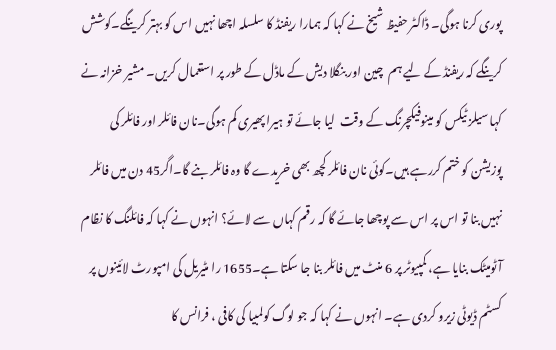پوری کرنا ہوگی۔ ڈاکٹر حفیظ شیخ نے کہا کہ ہمارا ریفنڈ کا سلسلہ اچھا نہیں اس کو بہتر کرینگے۔کوشش کرینگے کہ ریفنڈ کے لیے ہم  چین اور بنگلا دیش کے ماڈل کے طور پر استعمال کریں۔ مشیر خزانہ نے کہا سیلز ٹیکس کو مینوفیکچرنگ کے وقت  لیا جائے تو ہیرا پھیری کم ہوگی۔نان فائلر اور فائلر کی پوزیشن کو ختم کررہے ہیں۔کوئی نان فائلر کچھ بھی خریدے گا وہ فائلر بنے گا۔اگر45 دن میں فائلر نہیں بنا تو اس پر اس سے پوچھا جائے گا کہ رقم کہاں سے لائے؟ انہوں نے کہا کہ فائلنگ کا نظام آٹومیٹک بنایا ہے، کمپیوٹر پر 6 منٹ میں فائلر بنا جا سکتا ہے۔1655 را مٹیریل کی امپورٹ لائینوں پر کسٹم ڈیوٹی زیرو کردی ہے۔ انہوں نے کہا کہ جو لوگ کولمبیا کی کافی ، فرانس کا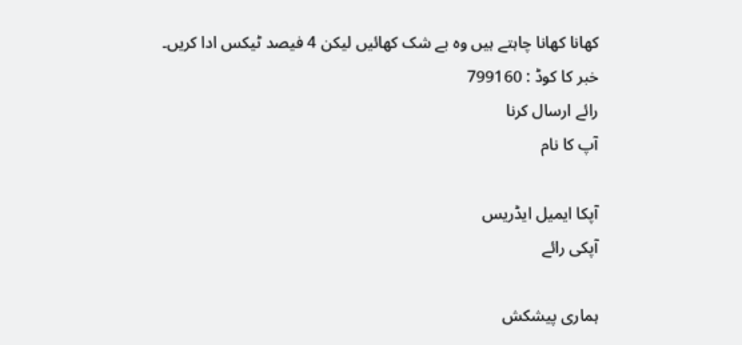کھانا کھانا چاہتے ہیں وہ بے شک کھائیں لیکن 4 فیصد ٹیکس ادا کریں۔
خبر کا کوڈ : 799160
رائے ارسال کرنا
آپ کا نام

آپکا ایمیل ایڈریس
آپکی رائے

ہماری پیشکش